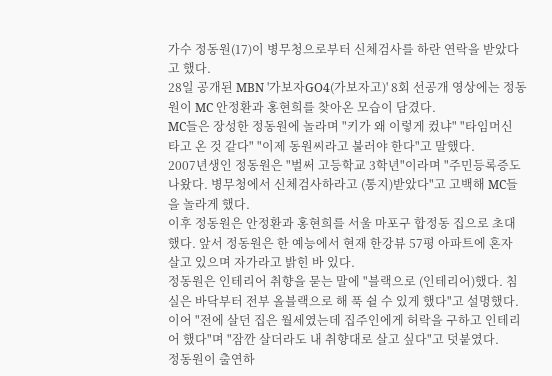가수 정동원(17)이 병무청으로부터 신체검사를 하란 연락을 받았다고 했다.
28일 공개된 MBN '가보자GO4(가보자고)' 8회 선공개 영상에는 정동원이 MC 안정환과 홍현희를 찾아온 모습이 담겼다.
MC들은 장성한 정동원에 놀라며 "키가 왜 이렇게 컸냐" "타임머신 타고 온 것 같다" "이제 동원씨라고 불러야 한다"고 말했다.
2007년생인 정동원은 "벌써 고등학교 3학년"이라며 "주민등록증도 나왔다. 병무청에서 신체검사하라고 (통지)받았다"고 고백해 MC들을 놀라게 했다.
이후 정동원은 안정환과 홍현희를 서울 마포구 합정동 집으로 초대했다. 앞서 정동원은 한 예능에서 현재 한강뷰 57평 아파트에 혼자 살고 있으며 자가라고 밝힌 바 있다.
정동원은 인테리어 취향을 묻는 말에 "블랙으로 (인테리어)했다. 침실은 바닥부터 전부 올블랙으로 해 푹 쉴 수 있게 했다"고 설명했다.
이어 "전에 살던 집은 월세였는데 집주인에게 허락을 구하고 인테리어 했다"며 "잠깐 살더라도 내 취향대로 살고 싶다"고 덧붙였다.
정동원이 출연하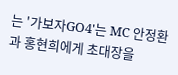는 '가보자GO4'는 MC 안정환과 홍현희에게 초대장을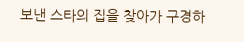보낸 스타의 집을 찾아가 구경하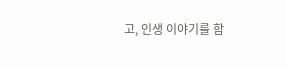고, 인생 이야기를 함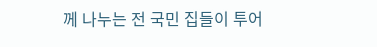께 나누는 전 국민 집들이 투어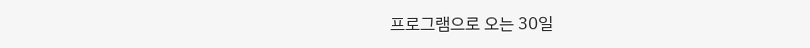프로그램으로 오는 30일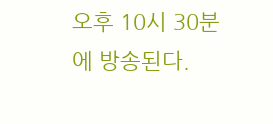오후 10시 30분에 방송된다.